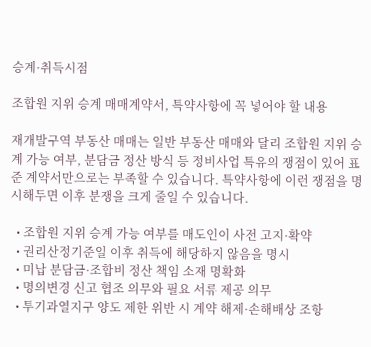승계·취득시점

조합원 지위 승계 매매계약서, 특약사항에 꼭 넣어야 할 내용

재개발구역 부동산 매매는 일반 부동산 매매와 달리 조합원 지위 승계 가능 여부, 분담금 정산 방식 등 정비사업 특유의 쟁점이 있어 표준 계약서만으로는 부족할 수 있습니다. 특약사항에 이런 쟁점을 명시해두면 이후 분쟁을 크게 줄일 수 있습니다.

  • 조합원 지위 승계 가능 여부를 매도인이 사전 고지·확약
  • 권리산정기준일 이후 취득에 해당하지 않음을 명시
  • 미납 분담금·조합비 정산 책임 소재 명확화
  • 명의변경 신고 협조 의무와 필요 서류 제공 의무
  • 투기과열지구 양도 제한 위반 시 계약 해제·손해배상 조항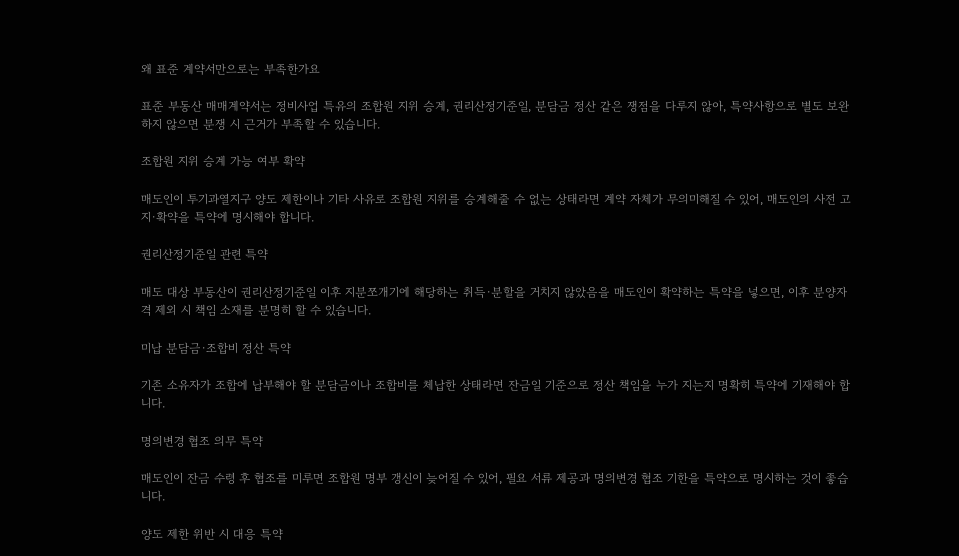왜 표준 계약서만으로는 부족한가요

표준 부동산 매매계약서는 정비사업 특유의 조합원 지위 승계, 권리산정기준일, 분담금 정산 같은 쟁점을 다루지 않아, 특약사항으로 별도 보완하지 않으면 분쟁 시 근거가 부족할 수 있습니다.

조합원 지위 승계 가능 여부 확약

매도인이 투기과열지구 양도 제한이나 기타 사유로 조합원 지위를 승계해줄 수 없는 상태라면 계약 자체가 무의미해질 수 있어, 매도인의 사전 고지·확약을 특약에 명시해야 합니다.

권리산정기준일 관련 특약

매도 대상 부동산이 권리산정기준일 이후 지분쪼개기에 해당하는 취득·분할을 거치지 않았음을 매도인이 확약하는 특약을 넣으면, 이후 분양자격 제외 시 책임 소재를 분명히 할 수 있습니다.

미납 분담금·조합비 정산 특약

기존 소유자가 조합에 납부해야 할 분담금이나 조합비를 체납한 상태라면 잔금일 기준으로 정산 책임을 누가 지는지 명확히 특약에 기재해야 합니다.

명의변경 협조 의무 특약

매도인이 잔금 수령 후 협조를 미루면 조합원 명부 갱신이 늦어질 수 있어, 필요 서류 제공과 명의변경 협조 기한을 특약으로 명시하는 것이 좋습니다.

양도 제한 위반 시 대응 특약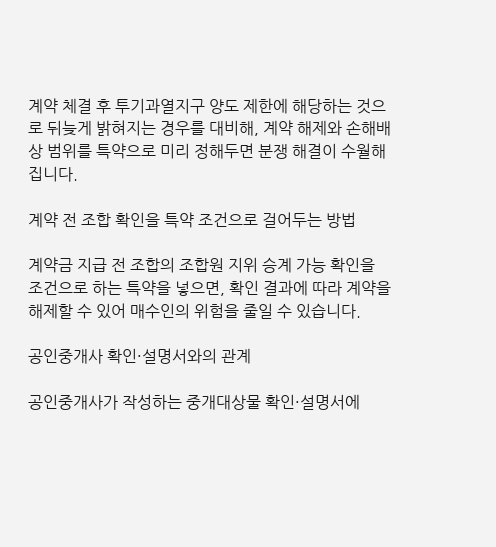계약 체결 후 투기과열지구 양도 제한에 해당하는 것으로 뒤늦게 밝혀지는 경우를 대비해, 계약 해제와 손해배상 범위를 특약으로 미리 정해두면 분쟁 해결이 수월해집니다.

계약 전 조합 확인을 특약 조건으로 걸어두는 방법

계약금 지급 전 조합의 조합원 지위 승계 가능 확인을 조건으로 하는 특약을 넣으면, 확인 결과에 따라 계약을 해제할 수 있어 매수인의 위험을 줄일 수 있습니다.

공인중개사 확인·설명서와의 관계

공인중개사가 작성하는 중개대상물 확인·설명서에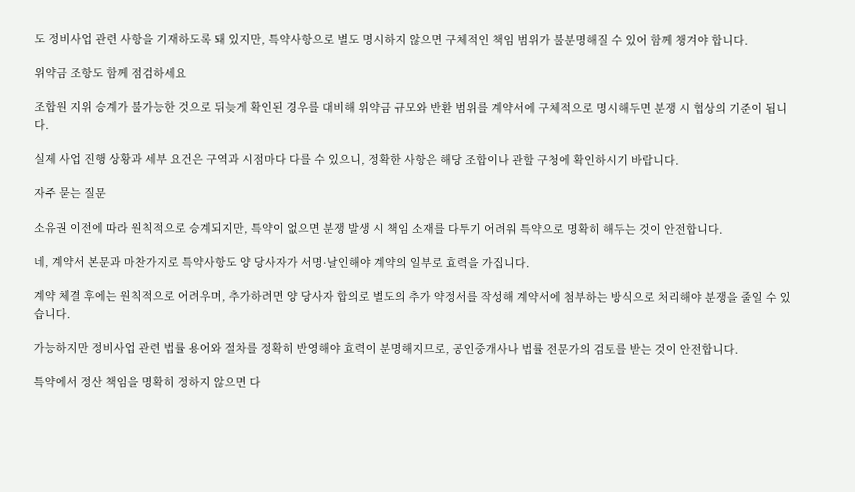도 정비사업 관련 사항을 기재하도록 돼 있지만, 특약사항으로 별도 명시하지 않으면 구체적인 책임 범위가 불분명해질 수 있어 함께 챙겨야 합니다.

위약금 조항도 함께 점검하세요

조합원 지위 승계가 불가능한 것으로 뒤늦게 확인된 경우를 대비해 위약금 규모와 반환 범위를 계약서에 구체적으로 명시해두면 분쟁 시 협상의 기준이 됩니다.

실제 사업 진행 상황과 세부 요건은 구역과 시점마다 다를 수 있으니, 정확한 사항은 해당 조합이나 관할 구청에 확인하시기 바랍니다.

자주 묻는 질문

소유권 이전에 따라 원칙적으로 승계되지만, 특약이 없으면 분쟁 발생 시 책임 소재를 다투기 어려워 특약으로 명확히 해두는 것이 안전합니다.

네, 계약서 본문과 마찬가지로 특약사항도 양 당사자가 서명·날인해야 계약의 일부로 효력을 가집니다.

계약 체결 후에는 원칙적으로 어려우며, 추가하려면 양 당사자 합의로 별도의 추가 약정서를 작성해 계약서에 첨부하는 방식으로 처리해야 분쟁을 줄일 수 있습니다.

가능하지만 정비사업 관련 법률 용어와 절차를 정확히 반영해야 효력이 분명해지므로, 공인중개사나 법률 전문가의 검토를 받는 것이 안전합니다.

특약에서 정산 책임을 명확히 정하지 않으면 다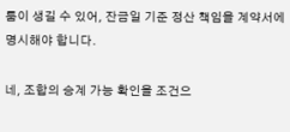툼이 생길 수 있어, 잔금일 기준 정산 책임을 계약서에 명시해야 합니다.

네, 조합의 승계 가능 확인을 조건으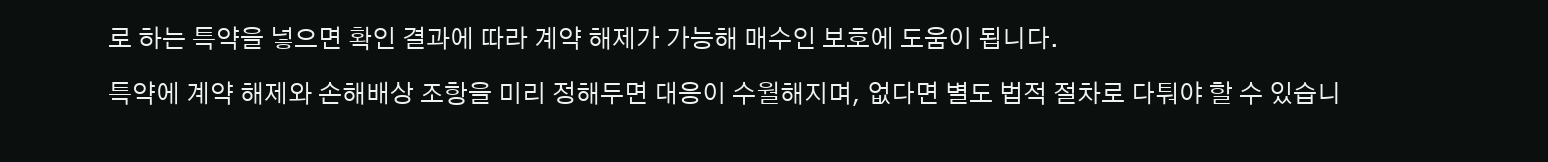로 하는 특약을 넣으면 확인 결과에 따라 계약 해제가 가능해 매수인 보호에 도움이 됩니다.

특약에 계약 해제와 손해배상 조항을 미리 정해두면 대응이 수월해지며, 없다면 별도 법적 절차로 다퉈야 할 수 있습니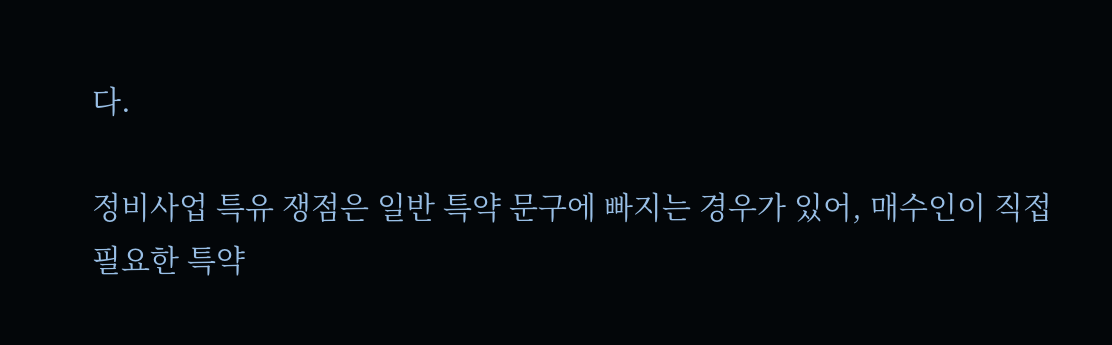다.

정비사업 특유 쟁점은 일반 특약 문구에 빠지는 경우가 있어, 매수인이 직접 필요한 특약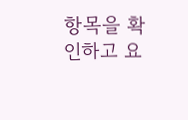항목을 확인하고 요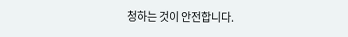청하는 것이 안전합니다.